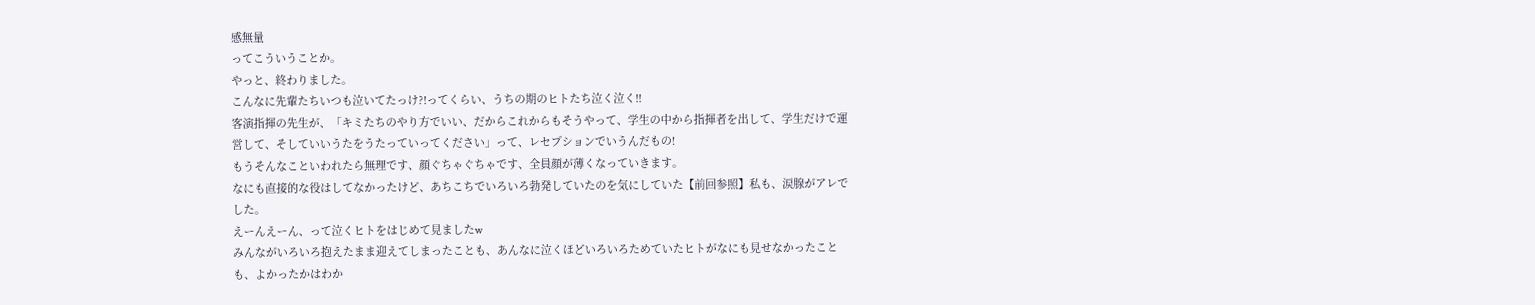感無量
ってこういうことか。
やっと、終わりました。
こんなに先輩たちいつも泣いてたっけ?!ってくらい、うちの期のヒトたち泣く泣く!!
客演指揮の先生が、「キミたちのやり方でいい、だからこれからもそうやって、学生の中から指揮者を出して、学生だけで運営して、そしていいうたをうたっていってください」って、レセプションでいうんだもの!
もうそんなこといわれたら無理です、顔ぐちゃぐちゃです、全員顔が薄くなっていきます。
なにも直接的な役はしてなかったけど、あちこちでいろいろ勃発していたのを気にしていた【前回参照】私も、涙腺がアレでした。
えーんえーん、って泣くヒトをはじめて見ましたw
みんながいろいろ抱えたまま迎えてしまったことも、あんなに泣くほどいろいろためていたヒトがなにも見せなかったことも、よかったかはわか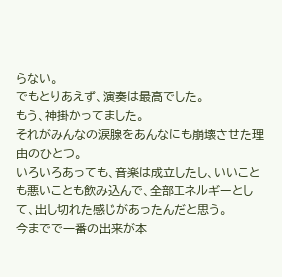らない。
でもとりあえず、演奏は最高でした。
もう、神掛かってました。
それがみんなの涙腺をあんなにも崩壊させた理由のひとつ。
いろいろあっても、音楽は成立したし、いいことも悪いことも飲み込んで、全部エネルギーとして、出し切れた感じがあったんだと思う。
今までで一番の出来が本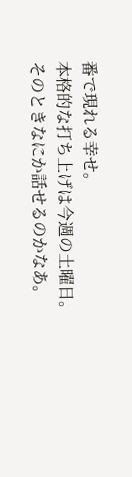番で現れる幸せ。
本格的な打ち上げは今週の土曜日。
そのときなにか話せるのかなあ。